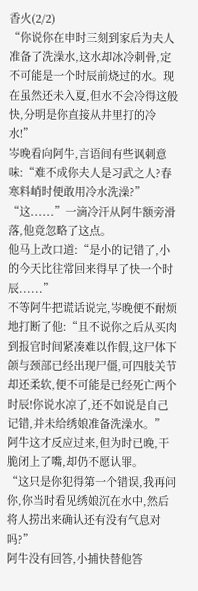香火(2/2)
“你说你在申时三刻到家后为夫人准备了洗澡水,这水却冰冷刺骨,定不可能是一个时辰前烧过的水。现在虽然还未入夏,但水不会冷得这般快,分明是你直接从井里打的冷水!”
岑晚看向阿牛,言语间有些讽刺意味:“难不成你夫人是习武之人?春寒料峭时便敢用冷水洗澡?”
“这......”一滴冷汗从阿牛额旁滑落,他竟忽略了这点。
他马上改口道:“是小的记错了,小的今天比往常回来得早了快一个时辰......”
不等阿牛把谎话说完,岑晚便不耐烦地打断了他:“且不说你之后从买肉到报官时间紧凑难以作假,这尸体下颌与颈部已经出现尸僵,可四肢关节却还柔软,便不可能是已经死亡两个时辰!你说水凉了,还不如说是自己记错,并未给绣娘准备洗澡水。”
阿牛这才反应过来,但为时已晚,干脆闭上了嘴,却仍不愿认罪。
“这只是你犯得第一个错误,我再问你,你当时看见绣娘沉在水中,然后将人捞出来确认还有没有气息对吗?”
阿牛没有回答,小捕快替他答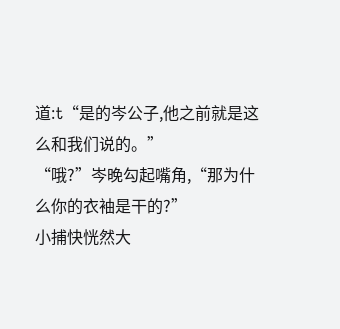道:t“是的岑公子,他之前就是这么和我们说的。”
“哦?”岑晚勾起嘴角,“那为什么你的衣袖是干的?”
小捕快恍然大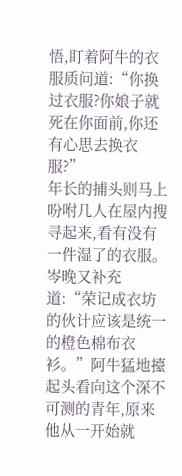悟,盯着阿牛的衣服质问道:“你换过衣服?你娘子就死在你面前,你还有心思去换衣服?”
年长的捕头则马上吩咐几人在屋内搜寻起来,看有没有一件湿了的衣服。
岑晚又补充道:“荣记成衣坊的伙计应该是统一的橙色棉布衣衫。”阿牛猛地擡起头看向这个深不可测的青年,原来他从一开始就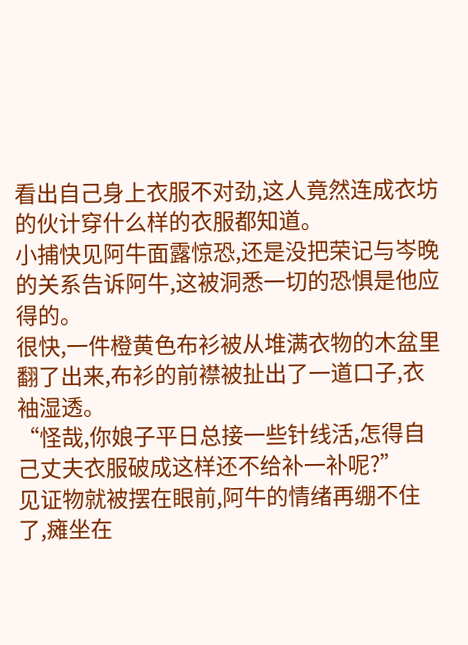看出自己身上衣服不对劲,这人竟然连成衣坊的伙计穿什么样的衣服都知道。
小捕快见阿牛面露惊恐,还是没把荣记与岑晚的关系告诉阿牛,这被洞悉一切的恐惧是他应得的。
很快,一件橙黄色布衫被从堆满衣物的木盆里翻了出来,布衫的前襟被扯出了一道口子,衣袖湿透。
“怪哉,你娘子平日总接一些针线活,怎得自己丈夫衣服破成这样还不给补一补呢?”
见证物就被摆在眼前,阿牛的情绪再绷不住了,瘫坐在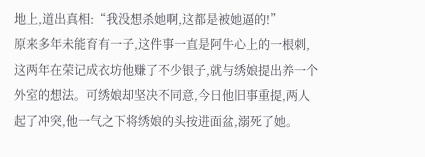地上,道出真相:“我没想杀她啊,这都是被她逼的!”
原来多年未能育有一子,这件事一直是阿牛心上的一根刺,这两年在荣记成衣坊他赚了不少银子,就与绣娘提出养一个外室的想法。可绣娘却坚决不同意,今日他旧事重提,两人起了冲突,他一气之下将绣娘的头按进面盆,溺死了她。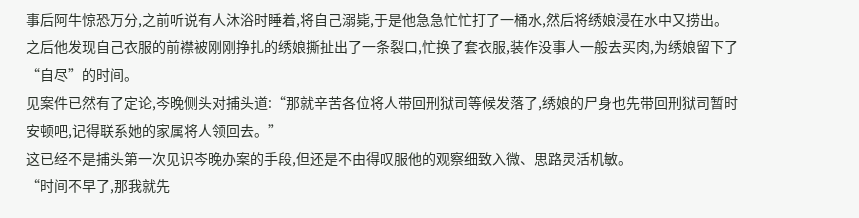事后阿牛惊恐万分,之前听说有人沐浴时睡着,将自己溺毙,于是他急急忙忙打了一桶水,然后将绣娘浸在水中又捞出。之后他发现自己衣服的前襟被刚刚挣扎的绣娘撕扯出了一条裂口,忙换了套衣服,装作没事人一般去买肉,为绣娘留下了“自尽”的时间。
见案件已然有了定论,岑晚侧头对捕头道:“那就辛苦各位将人带回刑狱司等候发落了,绣娘的尸身也先带回刑狱司暂时安顿吧,记得联系她的家属将人领回去。”
这已经不是捕头第一次见识岑晚办案的手段,但还是不由得叹服他的观察细致入微、思路灵活机敏。
“时间不早了,那我就先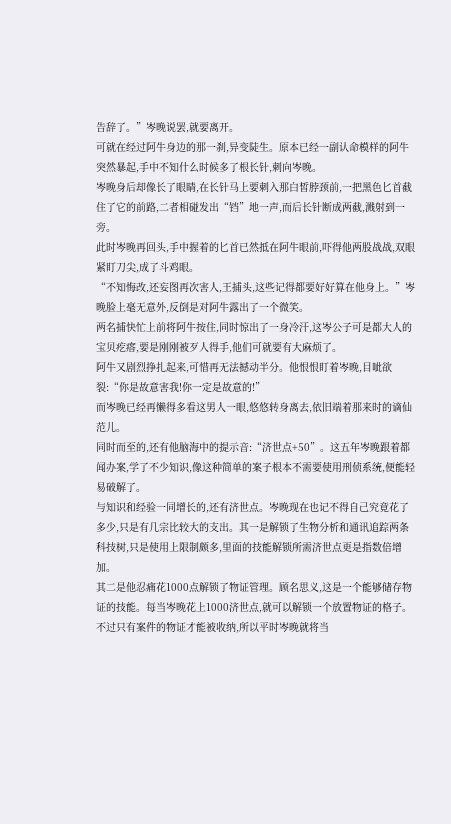告辞了。”岑晚说罢,就要离开。
可就在经过阿牛身边的那一刹,异变陡生。原本已经一副认命模样的阿牛突然暴起,手中不知什么时候多了根长针,刺向岑晚。
岑晚身后却像长了眼睛,在长针马上要刺入那白皙脖颈前,一把黑色匕首截住了它的前路,二者相碰发出“铛”地一声,而后长针断成两截,溅射到一旁。
此时岑晚再回头,手中握着的匕首已然抵在阿牛眼前,吓得他两股战战,双眼紧盯刀尖,成了斗鸡眼。
“不知悔改,还妄图再次害人,王捕头,这些记得都要好好算在他身上。”岑晚脸上毫无意外,反倒是对阿牛露出了一个微笑。
两名捕快忙上前将阿牛按住,同时惊出了一身冷汗,这岑公子可是都大人的宝贝疙瘩,要是刚刚被歹人得手,他们可就要有大麻烦了。
阿牛又剧烈挣扎起来,可惜再无法撼动半分。他恨恨盯着岑晚,目呲欲裂:“你是故意害我!你一定是故意的!”
而岑晚已经再懒得多看这男人一眼,悠悠转身离去,依旧端着那来时的谪仙范儿。
同时而至的,还有他脑海中的提示音:“济世点+50”。这五年岑晚跟着都闻办案,学了不少知识,像这种简单的案子根本不需要使用刑侦系统,便能轻易破解了。
与知识和经验一同增长的,还有济世点。岑晚现在也记不得自己究竟花了多少,只是有几宗比较大的支出。其一是解锁了生物分析和通讯追踪两条科技树,只是使用上限制颇多,里面的技能解锁所需济世点更是指数倍增加。
其二是他忍痛花1000点解锁了物证管理。顾名思义,这是一个能够储存物证的技能。每当岑晚花上1000济世点,就可以解锁一个放置物证的格子。
不过只有案件的物证才能被收纳,所以平时岑晚就将当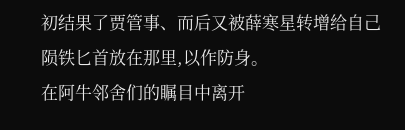初结果了贾管事、而后又被薛寒星转增给自己陨铁匕首放在那里,以作防身。
在阿牛邻舍们的瞩目中离开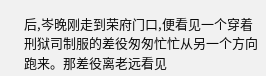后,岑晚刚走到荣府门口,便看见一个穿着刑狱司制服的差役匆匆忙忙从另一个方向跑来。那差役离老远看见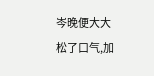岑晚便大大松了口气,加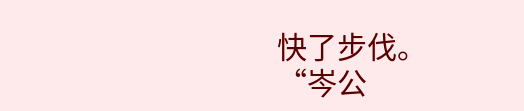快了步伐。
“岑公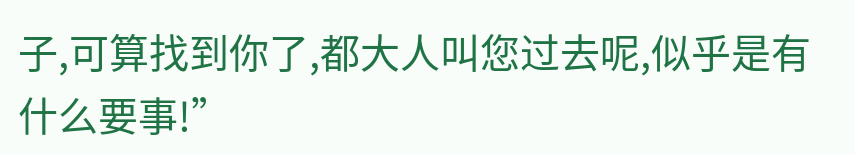子,可算找到你了,都大人叫您过去呢,似乎是有什么要事!”